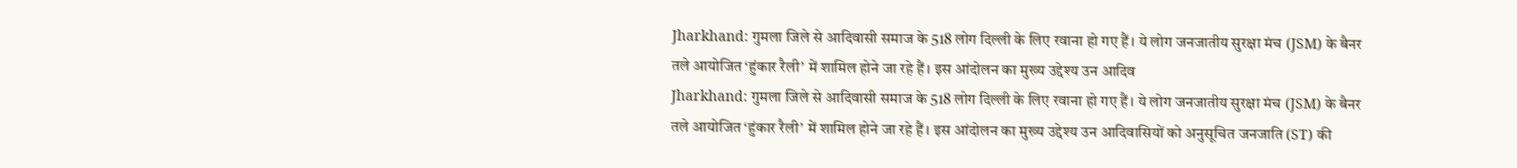Jharkhand: गुमला जिले से आदिवासी समाज के 518 लोग दिल्ली के लिए रवाना हो गए हैं। ये लोग जनजातीय सुरक्षा मंच (JSM) के बैनर तले आयोजित ‘हुंकार रैली’ में शामिल होने जा रहे हैं। इस आंदोलन का मुख्य उद्देश्य उन आदिव
Jharkhand: गुमला जिले से आदिवासी समाज के 518 लोग दिल्ली के लिए रवाना हो गए हैं। ये लोग जनजातीय सुरक्षा मंच (JSM) के बैनर तले आयोजित ‘हुंकार रैली’ में शामिल होने जा रहे हैं। इस आंदोलन का मुख्य उद्देश्य उन आदिवासियों को अनुसूचित जनजाति (ST) की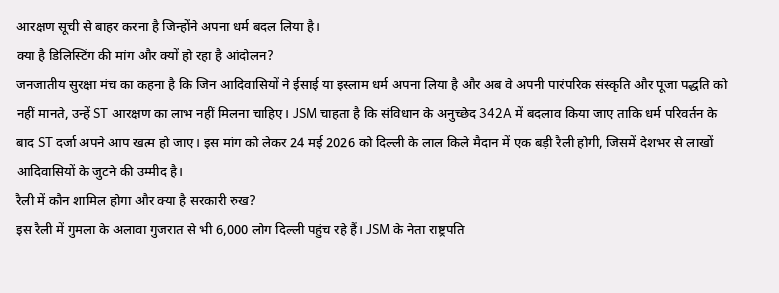आरक्षण सूची से बाहर करना है जिन्होंने अपना धर्म बदल लिया है।
क्या है डिलिस्टिंग की मांग और क्यों हो रहा है आंदोलन?
जनजातीय सुरक्षा मंच का कहना है कि जिन आदिवासियों ने ईसाई या इस्लाम धर्म अपना लिया है और अब वे अपनी पारंपरिक संस्कृति और पूजा पद्धति को नहीं मानते, उन्हें ST आरक्षण का लाभ नहीं मिलना चाहिए। JSM चाहता है कि संविधान के अनुच्छेद 342A में बदलाव किया जाए ताकि धर्म परिवर्तन के बाद ST दर्जा अपने आप खत्म हो जाए। इस मांग को लेकर 24 मई 2026 को दिल्ली के लाल किले मैदान में एक बड़ी रैली होगी, जिसमें देशभर से लाखों आदिवासियों के जुटने की उम्मीद है।
रैली में कौन शामिल होगा और क्या है सरकारी रुख?
इस रैली में गुमला के अलावा गुजरात से भी 6,000 लोग दिल्ली पहुंच रहे हैं। JSM के नेता राष्ट्रपति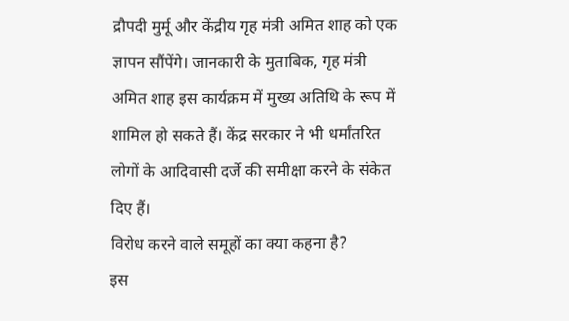द्रौपदी मुर्मू और केंद्रीय गृह मंत्री अमित शाह को एक ज्ञापन सौंपेंगे। जानकारी के मुताबिक, गृह मंत्री अमित शाह इस कार्यक्रम में मुख्य अतिथि के रूप में शामिल हो सकते हैं। केंद्र सरकार ने भी धर्मांतरित लोगों के आदिवासी दर्जे की समीक्षा करने के संकेत दिए हैं।
विरोध करने वाले समूहों का क्या कहना है?
इस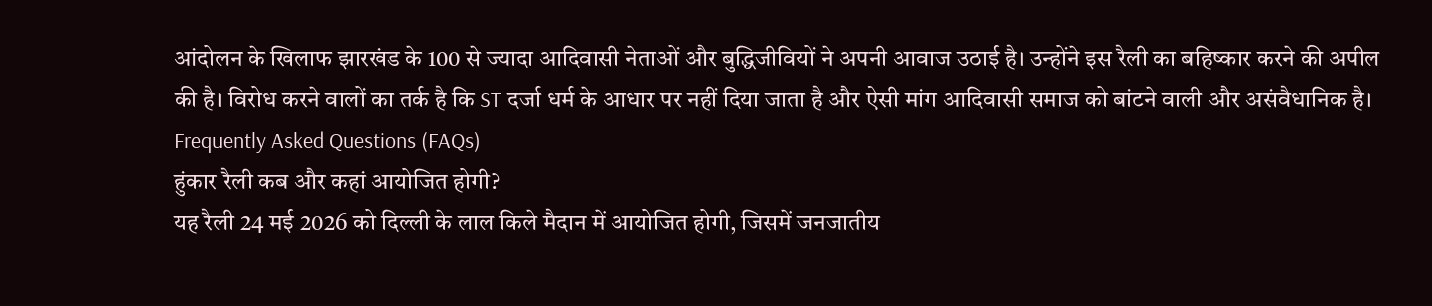आंदोलन के खिलाफ झारखंड के 100 से ज्यादा आदिवासी नेताओं और बुद्धिजीवियों ने अपनी आवाज उठाई है। उन्होंने इस रैली का बहिष्कार करने की अपील की है। विरोध करने वालों का तर्क है कि ST दर्जा धर्म के आधार पर नहीं दिया जाता है और ऐसी मांग आदिवासी समाज को बांटने वाली और असंवैधानिक है।
Frequently Asked Questions (FAQs)
हुंकार रैली कब और कहां आयोजित होगी?
यह रैली 24 मई 2026 को दिल्ली के लाल किले मैदान में आयोजित होगी, जिसमें जनजातीय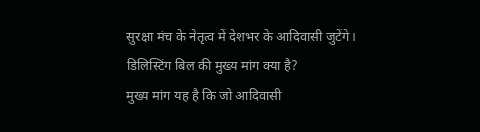सुरक्षा मंच के नेतृत्व में देशभर के आदिवासी जुटेंगे।
डिलिस्टिंग बिल की मुख्य मांग क्या है?
मुख्य मांग यह है कि जो आदिवासी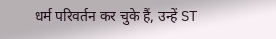धर्म परिवर्तन कर चुके हैं, उन्हें ST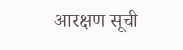आरक्षण सूची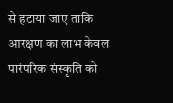से हटाया जाए ताकि आरक्षण का लाभ केवल पारंपरिक संस्कृति को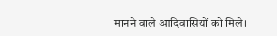मानने वाले आदिवासियों को मिले।